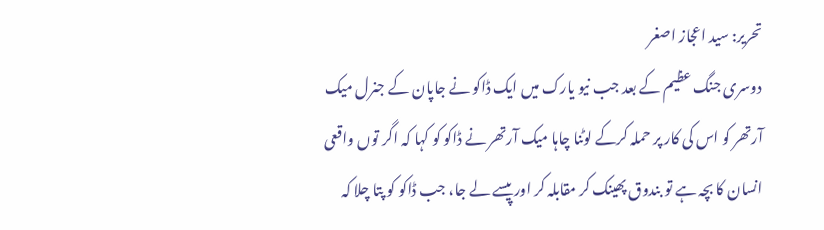تحریر: سید اعجاز اصغر
دوسری جنگ عظیم کے بعد جب نیو یارک میں ایک ڈاکو نے جاپان کے جنرل میک آرتھر کو اس کی کار پر حملہ کرکے لوٹنا چاہا میک آرتھر نے ڈاکو کو کہا کہ اگر توں واقعی انسان کا بچہ ہے تو بندوق پھینک کر مقابلہ کر اور پیسے لے جا، جب ڈاکو کو پتا چلا کہ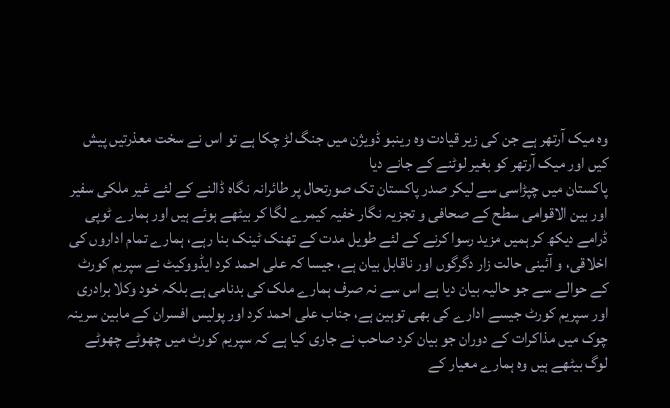وہ میک آرتھر ہے جن کی زیر قیادت وہ رینبو ڈویژن میں جنگ لڑ چکا ہے تو اس نے سخت معذرتیں پیش کیں اور میک آرتھر کو بغیر لوٹنے کے جانے دیا
پاکستان میں چپڑاسی سے لیکر صدر پاکستان تک صورتحال پر طائرانہ نگاہ ڈالنے کے لئے غیر ملکی سفیر اور بین الاقوامی سطح کے صحافی و تجزیہ نگار خفیہ کیمرے لگا کر بیٹھے ہوئے ہیں اور ہمارے ٹوپی ڈرامے دیکھ کر ہمیں مزید رسوا کرنے کے لئے طویل مدت کے تھنک ٹینک بنا رہے، ہمارے تمام اداروں کی اخلاقی، و آئینی حالت زار دگرگوں اور ناقابل بیان ہے، جیسا کہ علی احمد کرد ایڈووکیٹ نے سپریم کورٹ کے حوالے سے جو حالیہ بیان دیا ہے اس سے نہ صرف ہمارے ملک کی بدنامی ہے بلکہ خود وکلا برادری اور سپریم کورٹ جیسے ادارے کی بھی توہین ہے، جناب علی احمد کرد اور پولیس افسران کے مابین سرینہ چوک میں مذاکرات کے دوران جو بیان کرد صاحب نے جاری کیا ہے کہ سپریم کورٹ میں چھوٹے چھوٹے لوگ بیٹھے ہیں وہ ہمارے معیار کے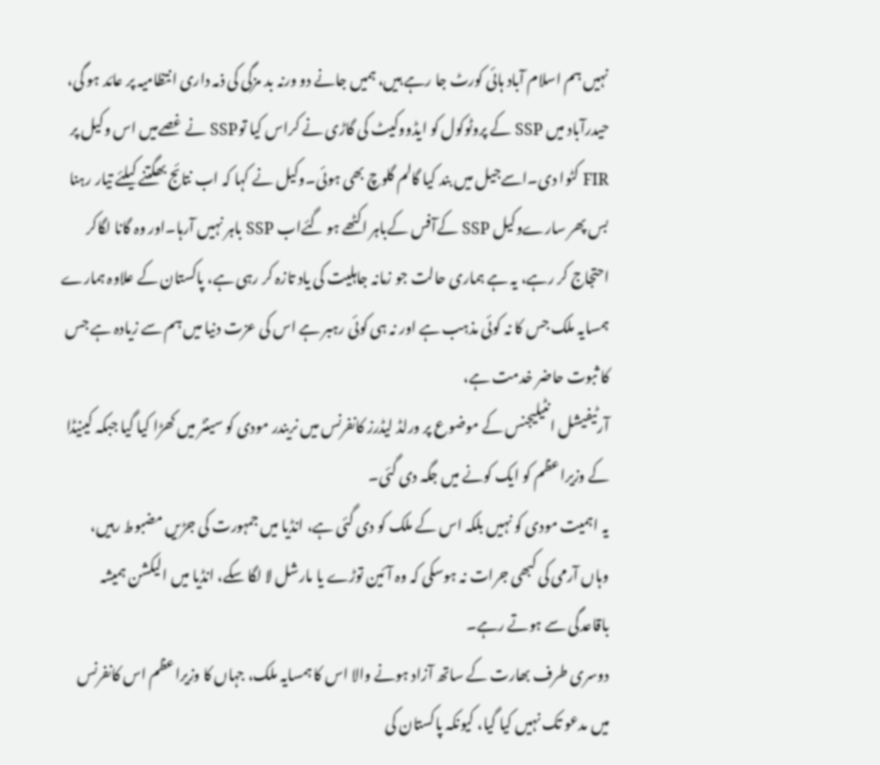نہیں ہم اسلام آباد ہائی کورٹ جا رہے ہیں، ہمیں جانے دو ورنہ بد مزگی کی ذمہ داری انتظامیہ پر عائد ہو گی،
حیدرآباد میں SSP کے پروٹوکول کو ایڈووکیٹ کی گاڑی نے کراس کیا توSSP نے غصےمیں اس وکیل پر FIR کٹوا دی۔اسےجیل میں بند کیا گالم گلوچ بھی ہوئی۔وکیل نے کہا کہ اب نتائج بھگتنے کیلئے تیار رہنا
بس پھر سارےوکیل SSP کےآفس کےباہر اکٹھے ہو گئےاب SSP باہر نہیں آرہا۔اور وہ گانا لگاکر احتجاج کر رہے، یہ ہے ہماری حالت جو زمانہ جاہلیت کی یاد تازہ کر رہی ہے، پاکستان کے علاوہ ہمارے ہمسایہ ملک جس کا نہ کوئی مذہب ہے اور نہ ہی کوئی رہبر ہے اس کی عزت دنیا میں ہم سے زیادہ ہے جس کا ثبوت حاضر خدمت ہے،
آرٹیفیشل انٹیلیجنس کے موضوع پر ورلڈ لیڈرز کانفرنس میں نریندر مودی کو سینٹر میں کھڑا کیا گیا جبکہ کینیڈا کے وزیراعظم کو ایک کونے میں جگہ دی گئی۔
یہ اہمیت مودی کو نہیں بلکہ اس کے ملک کو دی گئی ہے، انڈیا میں جمہورت کی جڑیں مضبوط رہیں، وہاں آرمی کی کبھی جرات نہ ہوسکی کہ وہ آئین توڑے یا مارشل لا لگا سکے، انڈیا میں الیکشن ہمیشہ باقاعدگی سے ہوتے رہے۔
دوسری طرف بھارت کے ساتھ آزاد ہونے والا اس کا ہمسایہ ملک، جہاں کا وزیراعظم اس کانفرنس میں مدعو تک نہیں کیا گیا، کیونکہ پاکستان کی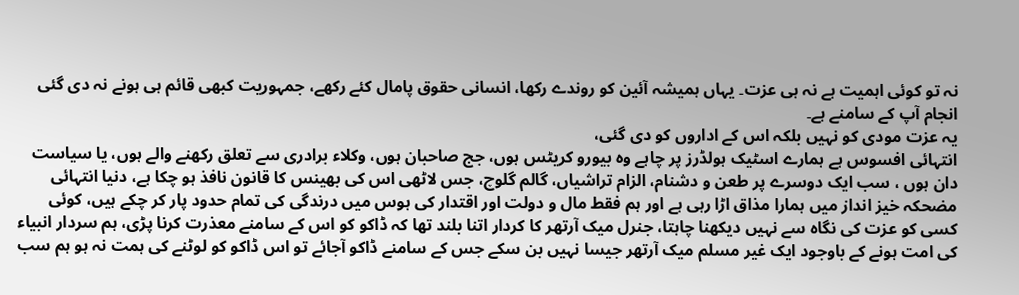نہ تو کوئی اہمیت ہے نہ ہی عزت۔ یہاں ہمیشہ آئین کو روندے رکھا، انسانی حقوق پامال کئے رکھے، جمہوریت کبھی قائم ہی ہونے نہ دی گئی انجام آپ کے سامنے ہے۔
یہ عزت مودی کو نہیں بلکہ اس کے اداروں کو دی گئی،
انتہائی افسوس ہے ہمارے اسٹیک ہولڈرز پر چاہے وہ بیورو کریٹس ہوں، جج صاحبان ہوں، وکلاء برادری سے تعلق رکھنے والے ہوں، یا سیاست دان ہوں ، سب ایک دوسرے پر طعن و دشنام، الزام تراشیاں، گالم گلوچ، جس لاٹھی اس کی بھینس کا قانون نافذ ہو چکا ہے، دنیا انتہائی مضحکہ خیز انداز میں ہمارا مذاق اڑا رہی ہے اور ہم فقط مال و دولت اور اقتدار کی ہوس میں درندگی کی تمام حدود پار کر چکے ہیں، کوئی کسی کو عزت کی نگاہ سے نہیں دیکھنا چاہتا، جنرل میک آرتھر کا کردار اتنا بلند تھا کہ ڈاکو کو اس کے سامنے معذرت کرنا پڑی، ہم سردار انبیاء کی امت ہونے کے باوجود ایک غیر مسلم میک آرتھر جیسا نہیں بن سکے جس کے سامنے ڈاکو آجائے تو اس ڈاکو کو لوٹنے کی ہمت نہ ہو ہم سب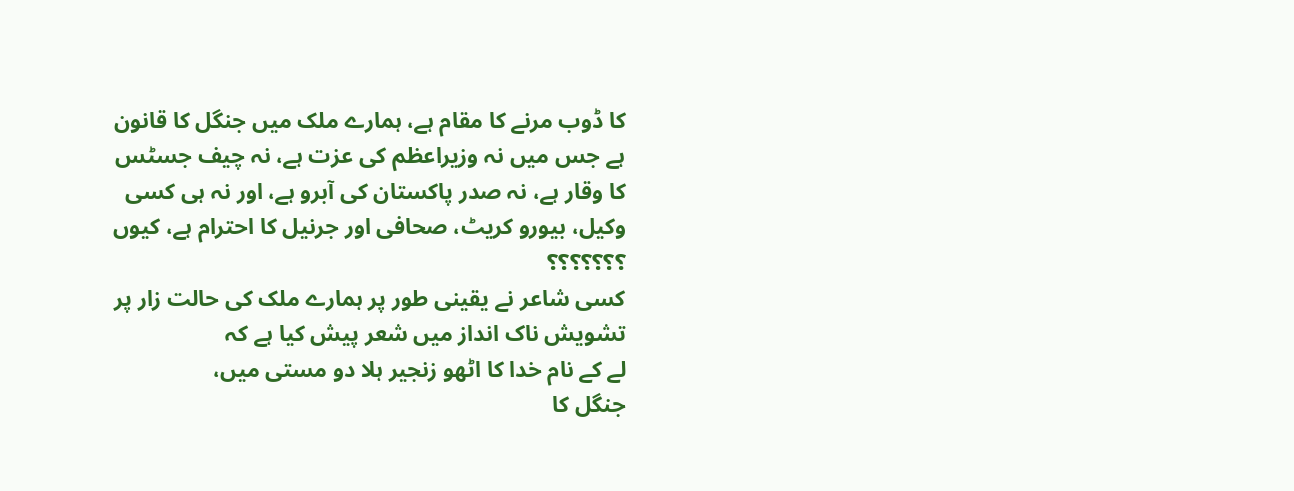کا ڈوب مرنے کا مقام ہے، ہمارے ملک میں جنگل کا قانون ہے جس میں نہ وزیراعظم کی عزت ہے، نہ چیف جسٹس کا وقار ہے، نہ صدر پاکستان کی آبرو ہے، اور نہ ہی کسی وکیل، بیورو کریٹ، صحافی اور جرنیل کا احترام ہے، کیوں ؟؟؟؟؟؟؟
کسی شاعر نے یقینی طور پر ہمارے ملک کی حالت زار پر تشویش ناک انداز میں شعر پیش کیا ہے کہ
لے کے نام خدا کا اٹھو زنجیر ہلا دو مستی میں،
جنگل کا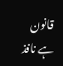قانون ہے نافذ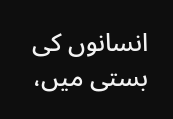انسانوں کی بستی میں،